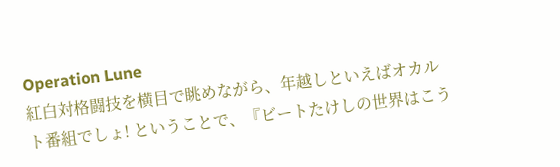Operation Lune
紅白対格闘技を横目で眺めながら、年越しといえばオカルト番組でしょ! ということで、『ビートたけしの世界はこう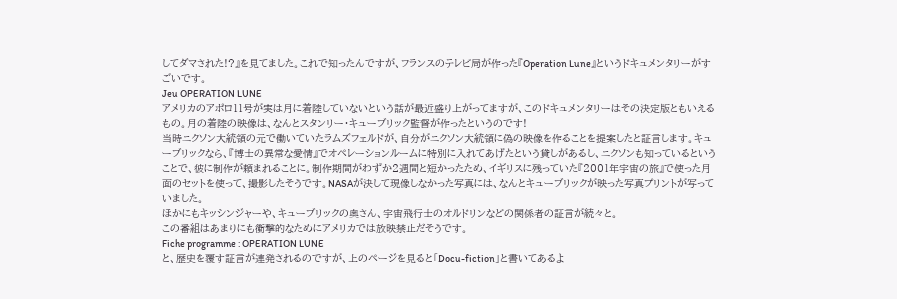してダマされた!?』を見てました。これで知ったんですが、フランスのテレビ局が作った『Operation Lune』というドキュメンタリーがすごいです。
Jeu OPERATION LUNE
アメリカのアポロ11号が実は月に着陸していないという話が最近盛り上がってますが、このドキュメンタリーはその決定版ともいえるもの。月の着陸の映像は、なんとスタンリー・キューブリック監督が作ったというのです!
当時ニクソン大統領の元で働いていたラムズフェルドが、自分がニクソン大統領に偽の映像を作ることを提案したと証言します。キューブリックなら、『博士の異常な愛情』でオペレーションルームに特別に入れてあげたという貸しがあるし、ニクソンも知っているということで、彼に制作が頼まれることに。制作期間がわずか2週間と短かったため、イギリスに残っていた『2001年宇宙の旅』で使った月面のセットを使って、撮影したそうです。NASAが決して現像しなかった写真には、なんとキューブリックが映った写真プリントが写っていました。
ほかにもキッシンジャーや、キューブリックの奥さん、宇宙飛行士のオルドリンなどの関係者の証言が続々と。
この番組はあまりにも衝撃的なためにアメリカでは放映禁止だそうです。
Fiche programme : OPERATION LUNE
と、歴史を覆す証言が連発されるのですが、上のページを見ると「Docu-fiction」と書いてあるよ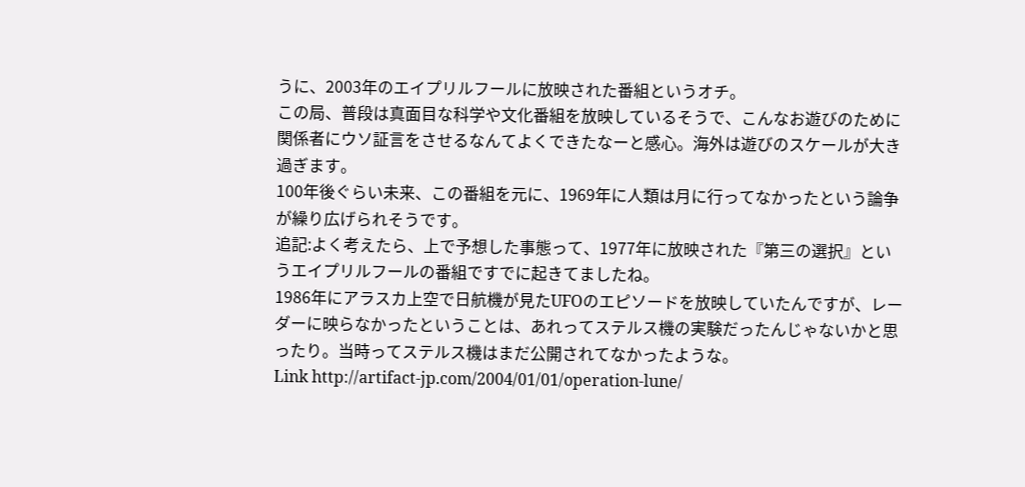うに、2003年のエイプリルフールに放映された番組というオチ。
この局、普段は真面目な科学や文化番組を放映しているそうで、こんなお遊びのために関係者にウソ証言をさせるなんてよくできたなーと感心。海外は遊びのスケールが大き過ぎます。
100年後ぐらい未来、この番組を元に、1969年に人類は月に行ってなかったという論争が繰り広げられそうです。
追記:よく考えたら、上で予想した事態って、1977年に放映された『第三の選択』というエイプリルフールの番組ですでに起きてましたね。
1986年にアラスカ上空で日航機が見たUFOのエピソードを放映していたんですが、レーダーに映らなかったということは、あれってステルス機の実験だったんじゃないかと思ったり。当時ってステルス機はまだ公開されてなかったような。
Link http://artifact-jp.com/2004/01/01/operation-lune/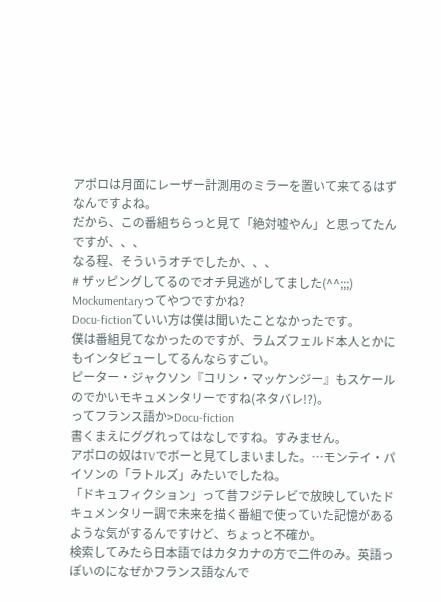アポロは月面にレーザー計測用のミラーを置いて来てるはずなんですよね。
だから、この番組ちらっと見て「絶対嘘やん」と思ってたんですが、、、
なる程、そういうオチでしたか、、、
# ザッピングしてるのでオチ見逃がしてました(^^;;;)
Mockumentaryってやつですかね?
Docu-fictionていい方は僕は聞いたことなかったです。
僕は番組見てなかったのですが、ラムズフェルド本人とかにもインタビューしてるんならすごい。
ピーター・ジャクソン『コリン・マッケンジー』もスケールのでかいモキュメンタリーですね(ネタバレ!?)。
ってフランス語か>Docu-fiction
書くまえにググれってはなしですね。すみません。
アポロの奴はTVでボーと見てしまいました。…モンテイ・パイソンの「ラトルズ」みたいでしたね。
「ドキュフィクション」って昔フジテレビで放映していたドキュメンタリー調で未来を描く番組で使っていた記憶があるような気がするんですけど、ちょっと不確か。
検索してみたら日本語ではカタカナの方で二件のみ。英語っぽいのになぜかフランス語なんで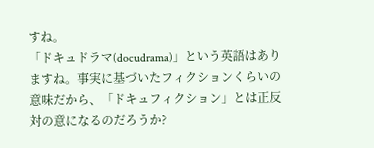すね。
「ドキュドラマ(docudrama)」という英語はありますね。事実に基づいたフィクションくらいの意味だから、「ドキュフィクション」とは正反対の意になるのだろうか?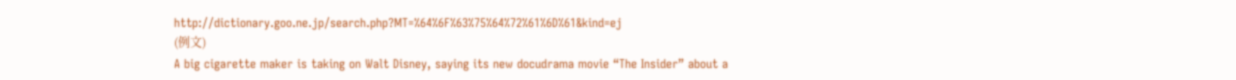http://dictionary.goo.ne.jp/search.php?MT=%64%6F%63%75%64%72%61%6D%61&kind=ej
(例文)
A big cigarette maker is taking on Walt Disney, saying its new docudrama movie “The Insider” about a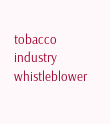tobacco industry whistleblower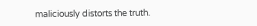maliciously distorts the truth.